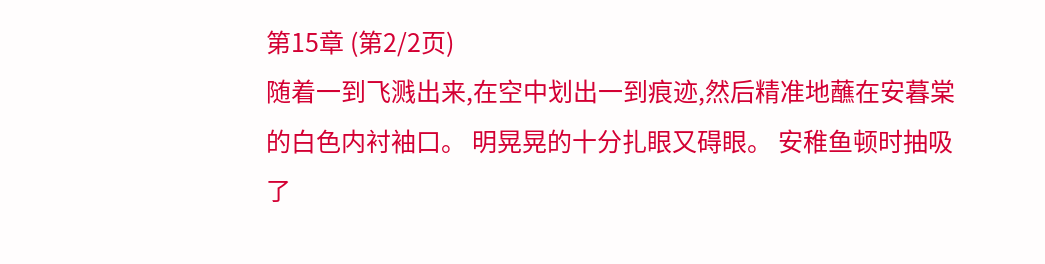第15章 (第2/2页)
随着一到飞溅出来,在空中划出一到痕迹,然后精准地蘸在安暮棠的白色内衬袖口。 明晃晃的十分扎眼又碍眼。 安稚鱼顿时抽吸了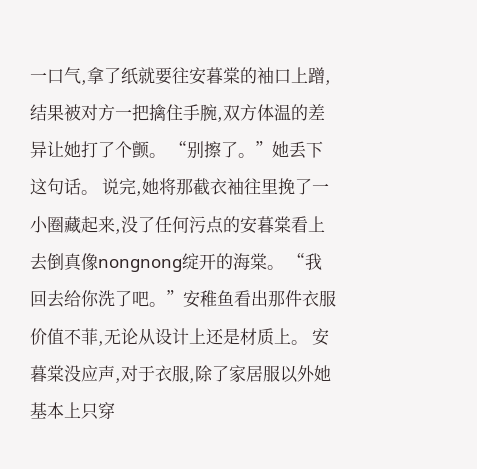一口气,拿了纸就要往安暮棠的袖口上蹭,结果被对方一把擒住手腕,双方体温的差异让她打了个颤。 “别擦了。”她丢下这句话。 说完,她将那截衣袖往里挽了一小圈藏起来,没了任何污点的安暮棠看上去倒真像nongnong绽开的海棠。 “我回去给你洗了吧。”安稚鱼看出那件衣服价值不菲,无论从设计上还是材质上。 安暮棠没应声,对于衣服,除了家居服以外她基本上只穿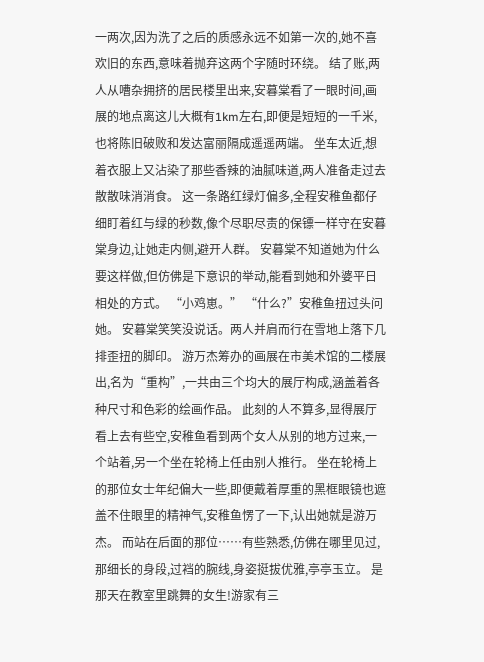一两次,因为洗了之后的质感永远不如第一次的,她不喜欢旧的东西,意味着抛弃这两个字随时环绕。 结了账,两人从嘈杂拥挤的居民楼里出来,安暮棠看了一眼时间,画展的地点离这儿大概有1km左右,即便是短短的一千米,也将陈旧破败和发达富丽隔成遥遥两端。 坐车太近,想着衣服上又沾染了那些香辣的油腻味道,两人准备走过去散散味消消食。 这一条路红绿灯偏多,全程安稚鱼都仔细盯着红与绿的秒数,像个尽职尽责的保镖一样守在安暮棠身边,让她走内侧,避开人群。 安暮棠不知道她为什么要这样做,但仿佛是下意识的举动,能看到她和外婆平日相处的方式。 “小鸡崽。” “什么?”安稚鱼扭过头问她。 安暮棠笑笑没说话。两人并肩而行在雪地上落下几排歪扭的脚印。 游万杰筹办的画展在市美术馆的二楼展出,名为“重构”,一共由三个均大的展厅构成,涵盖着各种尺寸和色彩的绘画作品。 此刻的人不算多,显得展厅看上去有些空,安稚鱼看到两个女人从别的地方过来,一个站着,另一个坐在轮椅上任由别人推行。 坐在轮椅上的那位女士年纪偏大一些,即便戴着厚重的黑框眼镜也遮盖不住眼里的精神气,安稚鱼愣了一下,认出她就是游万杰。 而站在后面的那位……有些熟悉,仿佛在哪里见过,那细长的身段,过裆的腕线,身姿挺拔优雅,亭亭玉立。 是那天在教室里跳舞的女生!游家有三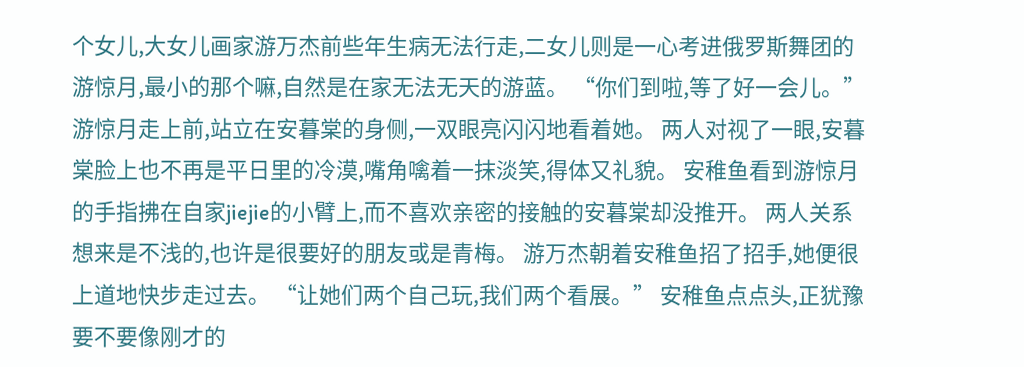个女儿,大女儿画家游万杰前些年生病无法行走,二女儿则是一心考进俄罗斯舞团的游惊月,最小的那个嘛,自然是在家无法无天的游蓝。 “你们到啦,等了好一会儿。”游惊月走上前,站立在安暮棠的身侧,一双眼亮闪闪地看着她。 两人对视了一眼,安暮棠脸上也不再是平日里的冷漠,嘴角噙着一抹淡笑,得体又礼貌。 安稚鱼看到游惊月的手指拂在自家jiejie的小臂上,而不喜欢亲密的接触的安暮棠却没推开。 两人关系想来是不浅的,也许是很要好的朋友或是青梅。 游万杰朝着安稚鱼招了招手,她便很上道地快步走过去。 “让她们两个自己玩,我们两个看展。” 安稚鱼点点头,正犹豫要不要像刚才的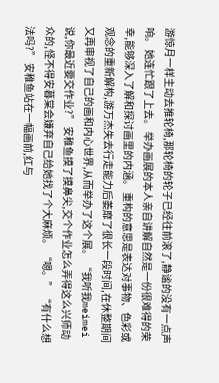游惊月一样主动去推轮椅,那轮椅的轮子已经往前滚了,静谧的没有一点声响。 她连忙跟了上去。 举办画展的本人亲自讲解自然是一份很难得的荣幸,能够深入了解和探讨画里的内涵。 重构的意思是表达对事物、色彩或观念的重新解构,游万杰失去行走能力后萎靡了很长一段时间,在休整期间又再审视了自己的画和内心世界,从而举办了这个展。 “我听我meimei说,你最近要交作业?” 安稚鱼摸了摸鼻尖,交个作业怎么弄得这么兴师动众的,怪不得安暮棠会嫌弃自己给她找了个大麻烦。 “嗯。” “有什么想法吗?” 安稚鱼站在一幅画前,红与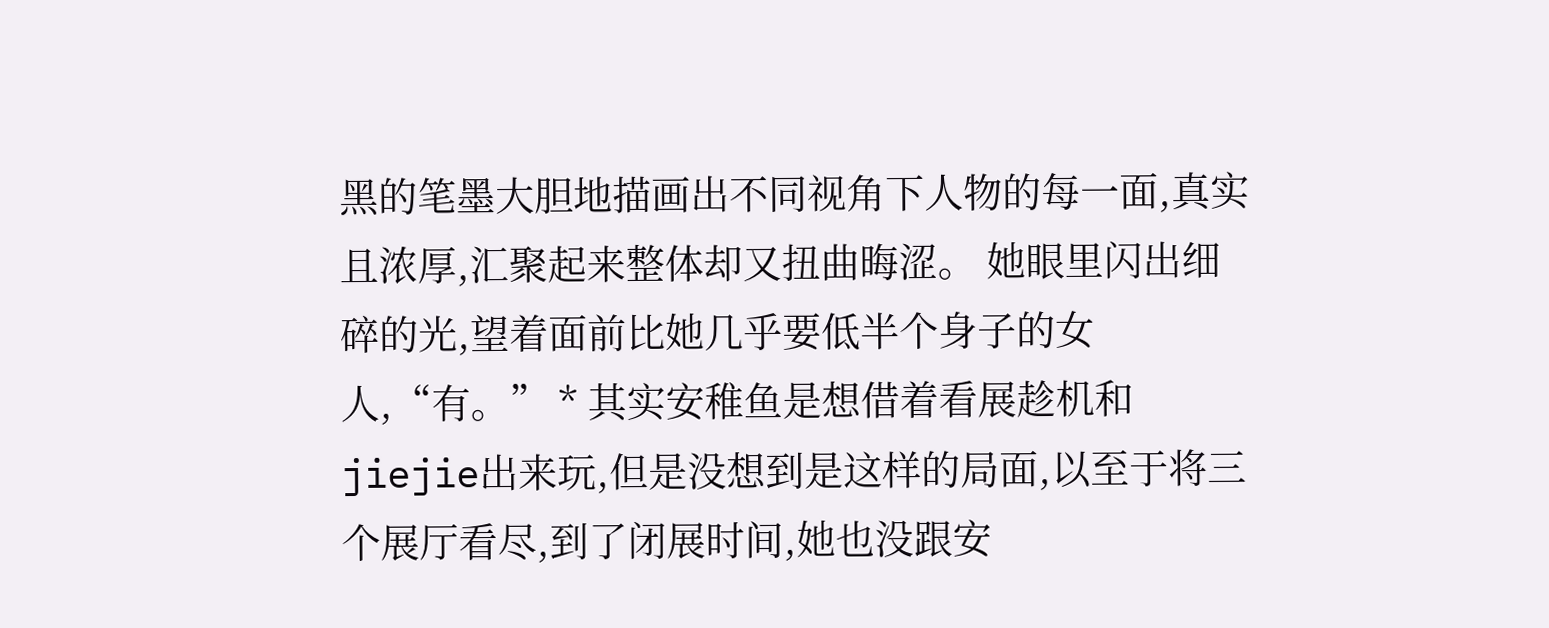黑的笔墨大胆地描画出不同视角下人物的每一面,真实且浓厚,汇聚起来整体却又扭曲晦涩。 她眼里闪出细碎的光,望着面前比她几乎要低半个身子的女人,“有。” * 其实安稚鱼是想借着看展趁机和jiejie出来玩,但是没想到是这样的局面,以至于将三个展厅看尽,到了闭展时间,她也没跟安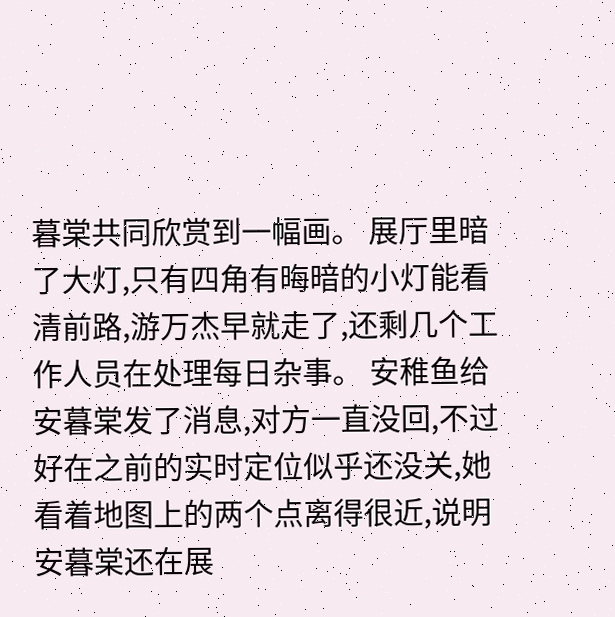暮棠共同欣赏到一幅画。 展厅里暗了大灯,只有四角有晦暗的小灯能看清前路,游万杰早就走了,还剩几个工作人员在处理每日杂事。 安稚鱼给安暮棠发了消息,对方一直没回,不过好在之前的实时定位似乎还没关,她看着地图上的两个点离得很近,说明安暮棠还在展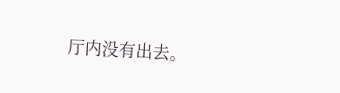厅内没有出去。